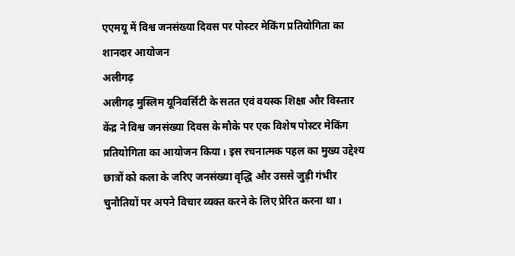एएमयू में विश्व जनसंख्या दिवस पर पोस्टर मेकिंग प्रतियोगिता का शानदार आयोजन
अलीगढ़
अलीगढ़ मुस्लिम यूनिवर्सिटी के सतत एवं वयस्क शिक्षा और विस्तार केंद्र ने विश्व जनसंख्या दिवस के मौके पर एक विशेष पोस्टर मेकिंग प्रतियोगिता का आयोजन किया। इस रचनात्मक पहल का मुख्य उद्देश्य छात्रों को कला के जरिए जनसंख्या वृद्धि और उससे जुड़ी गंभीर चुनौतियों पर अपने विचार व्यक्त करने के लिए प्रेरित करना था।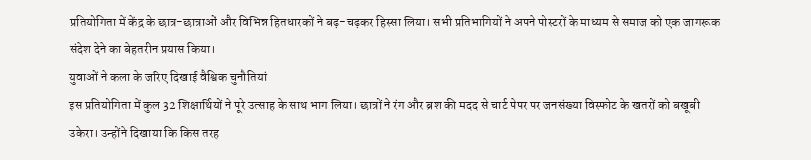प्रतियोगिता में केंद्र के छात्र-छात्राओं और विभिन्न हितधारकों ने बढ़-चढ़कर हिस्सा लिया। सभी प्रतिभागियों ने अपने पोस्टरों के माध्यम से समाज को एक जागरूक संदेश देने का बेहतरीन प्रयास किया।
युवाओं ने कला के जरिए दिखाई वैश्विक चुनौतियां
इस प्रतियोगिता में कुल 32 शिक्षार्थियों ने पूरे उत्साह के साथ भाग लिया। छात्रों ने रंग और ब्रश की मदद से चार्ट पेपर पर जनसंख्या विस्फोट के खतरों को बखूबी उकेरा। उन्होंने दिखाया कि किस तरह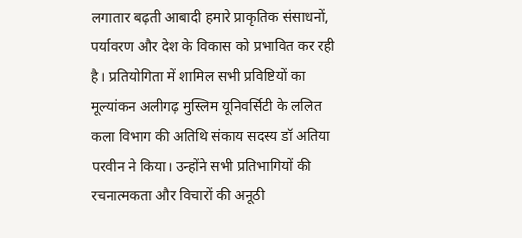लगातार बढ़ती आबादी हमारे प्राकृतिक संसाधनों, पर्यावरण और देश के विकास को प्रभावित कर रही है। प्रतियोगिता में शामिल सभी प्रविष्टियों का मूल्यांकन अलीगढ़ मुस्लिम यूनिवर्सिटी के ललित कला विभाग की अतिथि संकाय सदस्य डॉ अतिया परवीन ने किया। उन्होंने सभी प्रतिभागियों की रचनात्मकता और विचारों की अनूठी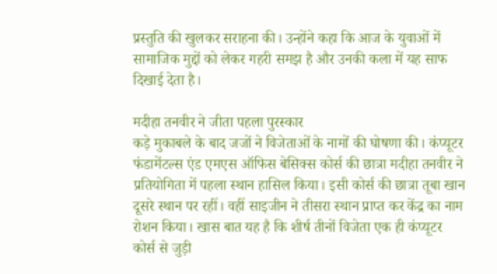प्रस्तुति की खुलकर सराहना की। उन्होंने कहा कि आज के युवाओं में सामाजिक मुद्दों को लेकर गहरी समझ है और उनकी कला में यह साफ दिखाई देता है।

मदीहा तनवीर ने जीता पहला पुरस्कार
कड़े मुकाबले के बाद जजों ने विजेताओं के नामों की घोषणा की। कंप्यूटर फंडामेंटल्स एंड एमएस ऑफिस बेसिक्स कोर्स की छात्रा मदीहा तनवीर ने प्रतियोगिता में पहला स्थान हासिल किया। इसी कोर्स की छात्रा तूबा खान दूसरे स्थान पर रहीं। वहीं साइजीन ने तीसरा स्थान प्राप्त कर केंद्र का नाम रोशन किया। खास बात यह है कि शीर्ष तीनों विजेता एक ही कंप्यूटर कोर्स से जुड़ी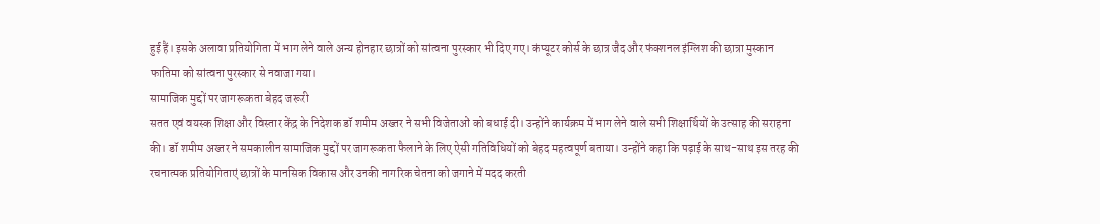हुई हैं। इसके अलावा प्रतियोगिता में भाग लेने वाले अन्य होनहार छात्रों को सांत्वना पुरस्कार भी दिए गए। कंप्यूटर कोर्स के छात्र जैद और फंक्शनल इंग्लिश की छात्रा मुस्कान फातिमा को सांत्वना पुरस्कार से नवाजा गया।
सामाजिक मुद्दों पर जागरूकता बेहद जरूरी
सतत एवं वयस्क शिक्षा और विस्तार केंद्र के निदेशक डॉ शमीम अख्तर ने सभी विजेताओं को बधाई दी। उन्होंने कार्यक्रम में भाग लेने वाले सभी शिक्षार्थियों के उत्साह की सराहना की। डॉ शमीम अख्तर ने समकालीन सामाजिक मुद्दों पर जागरूकता फैलाने के लिए ऐसी गतिविधियों को बेहद महत्वपूर्ण बताया। उन्होंने कहा कि पढ़ाई के साथ-साथ इस तरह की रचनात्मक प्रतियोगिताएं छात्रों के मानसिक विकास और उनकी नागरिक चेतना को जगाने में मदद करती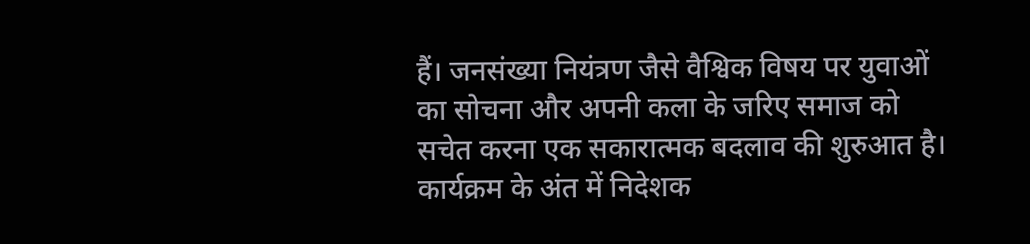हैं। जनसंख्या नियंत्रण जैसे वैश्विक विषय पर युवाओं का सोचना और अपनी कला के जरिए समाज को सचेत करना एक सकारात्मक बदलाव की शुरुआत है। कार्यक्रम के अंत में निदेशक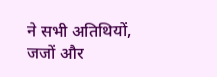ने सभी अतिथियों, जजों और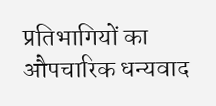प्रतिभागियों का औपचारिक धन्यवाद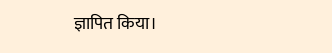ज्ञापित किया।